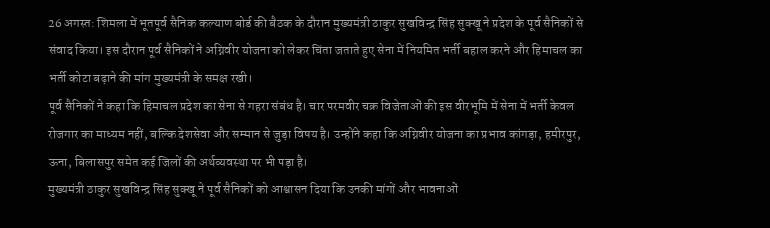26 अगस्त: शिमला में भूतपूर्व सैनिक कल्याण बोर्ड की बैठक के दौरान मुख्यमंत्री ठाकुर सुखविन्द्र सिंह सुक्खू ने प्रदेश के पूर्व सैनिकों से संवाद किया। इस दौरान पूर्व सैनिकों ने अग्निवीर योजना को लेकर चिंता जताते हुए सेना में नियमित भर्ती बहाल करने और हिमाचल का भर्ती कोटा बढ़ाने की मांग मुख्यमंत्री के समक्ष रखी।
पूर्व सैनिकों ने कहा कि हिमाचल प्रदेश का सेना से गहरा संबंध है। चार परमवीर चक्र विजेताओं की इस वीरभूमि में सेना में भर्ती केवल रोजगार का माध्यम नहीं, बल्कि देशसेवा और सम्मान से जुड़ा विषय है। उन्होंने कहा कि अग्निवीर योजना का प्रभाव कांगड़ा, हमीरपुर, ऊना, बिलासपुर समेत कई जिलों की अर्थव्यवस्था पर भी पड़ा है।
मुख्यमंत्री ठाकुर सुखविन्द्र सिंह सुक्खू ने पूर्व सैनिकों को आश्वासन दिया कि उनकी मांगों और भावनाओं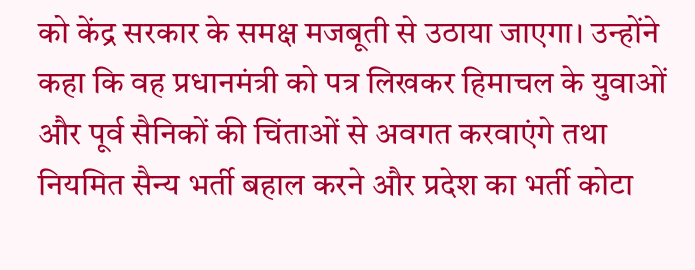को केंद्र सरकार के समक्ष मजबूती से उठाया जाएगा। उन्होंने कहा कि वह प्रधानमंत्री को पत्र लिखकर हिमाचल के युवाओं और पूर्व सैनिकों की चिंताओं से अवगत करवाएंगे तथा नियमित सैन्य भर्ती बहाल करने और प्रदेश का भर्ती कोटा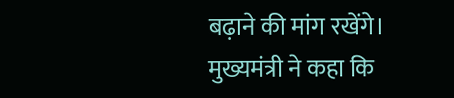बढ़ाने की मांग रखेंगे।
मुख्यमंत्री ने कहा कि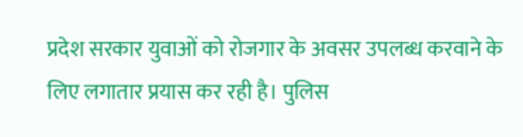प्रदेश सरकार युवाओं को रोजगार के अवसर उपलब्ध करवाने के लिए लगातार प्रयास कर रही है। पुलिस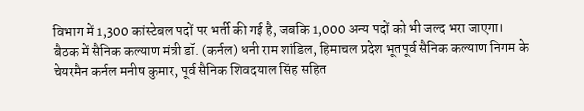विभाग में 1,300 कांस्टेबल पदों पर भर्ती की गई है, जबकि 1,000 अन्य पदों को भी जल्द भरा जाएगा।
बैठक में सैनिक कल्याण मंत्री डॉ. (कर्नल) धनी राम शांडिल, हिमाचल प्रदेश भूतपूर्व सैनिक कल्याण निगम के चेयरमैन कर्नल मनीष कुमार, पूर्व सैनिक शिवदयाल सिंह सहित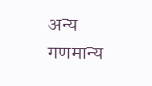अन्य गणमान्य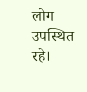लोग उपस्थित रहे।